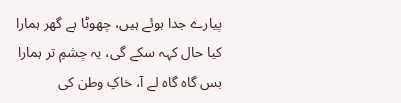پیارے جدا ہوئے ہیں، چھوٹا ہے گھر ہمارا
کیا حال کہہ سکے گی، یہ چشمِ تر ہمارا
بس گاہ گاہ لے آ، خاکِ وطن کی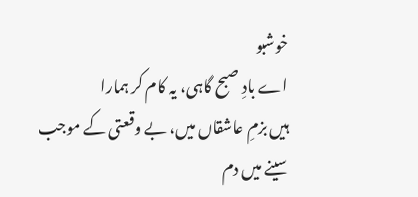خوشبو
اے بادِ صبح گاہی، یہ کام کر ہمارا
ہیں بزمِ عاشقاں میں، بے وقعتی کے موجب
سینے میں دم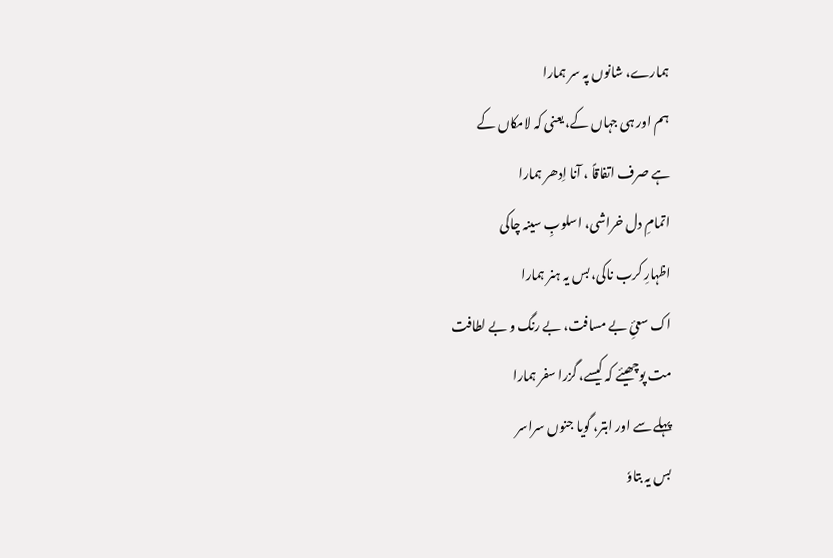ہمارے، شانوں پہ سر ہمارا
ہم اور ہی جہاں کے، یعنی کہ لامکاں کے
ہے صرف اتفاقاً ، آنا اِدھر ہمارا
اتمامِ دل خراشی، اسلوبِ سینہ چاکی
اظہارِ کرب ناکی، بس یہ ہنر ہمارا
اک سعئِ بے مسافت، بے رنگ و بے لطافت
مت پوچھیئے کہ کیسے، گزرا سفر ہمارا
پہلے سے اور ابتر، گویا جنوں سراسر
بس یہ بتاوٗ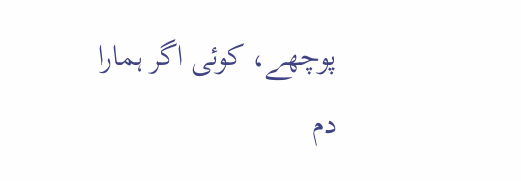پوچھے، کوئی اگر ہمارا
دم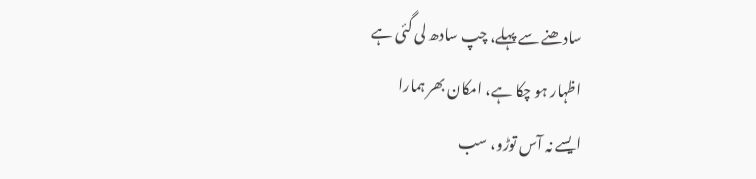سادھنے سے پہلے، چپ سادھ لی گئی ہے
اظہار ہو چکا ہے، امکان بھر ہمارا
ایسے نہ آس توڑو، سب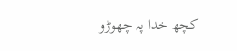کچھ خدا پہ چھوڑو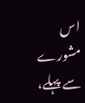اس مشورے سے پہلے،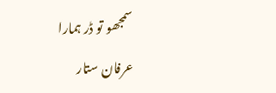سمجھو تو ڈر ہمارا
عرفان ستار